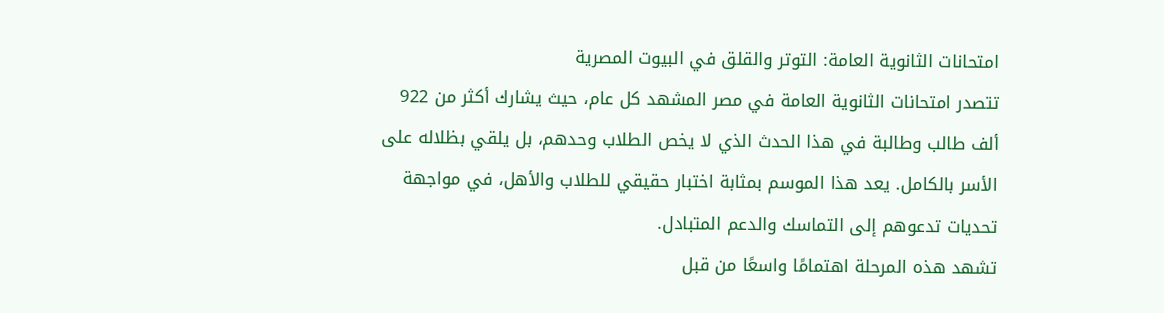امتحانات الثانوية العامة: التوتر والقلق في البيوت المصرية
تتصدر امتحانات الثانوية العامة في مصر المشهد كل عام، حيث يشارك أكثر من 922 ألف طالب وطالبة في هذا الحدث الذي لا يخص الطلاب وحدهم، بل يلقي بظلاله على الأسر بالكامل. يعد هذا الموسم بمثابة اختبار حقيقي للطلاب والأهل، في مواجهة تحديات تدعوهم إلى التماسك والدعم المتبادل.
تشهد هذه المرحلة اهتمامًا واسعًا من قبل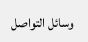وسائل التواصل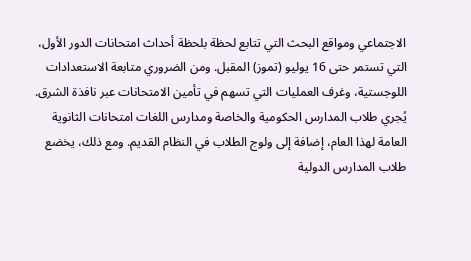الاجتماعي ومواقع البحث التي تتابع لحظة بلحظة أحداث امتحانات الدور الأول، التي تستمر حتى 16 يوليو (تموز) المقبل. ومن الضروري متابعة الاستعدادات اللوجستية، وغرف العمليات التي تسهم في تأمين الامتحانات عبر نافذة الشرق.
يُجري طلاب المدارس الحكومية والخاصة ومدارس اللغات امتحانات الثانوية العامة لهذا العام، إضافة إلى ولوج الطلاب في النظام القديم. ومع ذلك، يخضع طلاب المدارس الدولية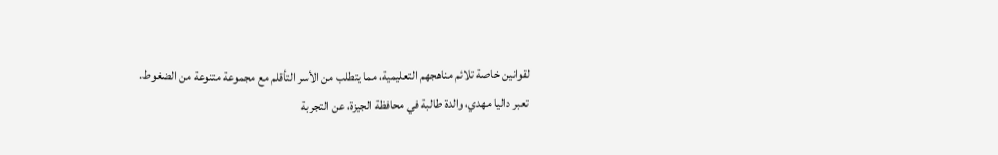لقوانين خاصة تلائم مناهجهم التعليمية، مما يتطلب من الأسر التأقلم مع مجموعة متنوعة من الضغوط.
تعبر داليا مهدي، والدة طالبة في محافظة الجيزة، عن التجربة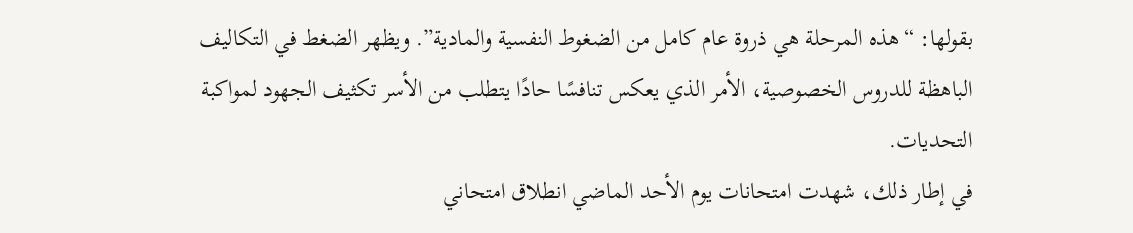بقولها: “هذه المرحلة هي ذروة عام كامل من الضغوط النفسية والمادية”. ويظهر الضغط في التكاليف الباهظة للدروس الخصوصية، الأمر الذي يعكس تنافسًا حادًا يتطلب من الأسر تكثيف الجهود لمواكبة التحديات.
في إطار ذلك، شهدت امتحانات يوم الأحد الماضي انطلاق امتحاني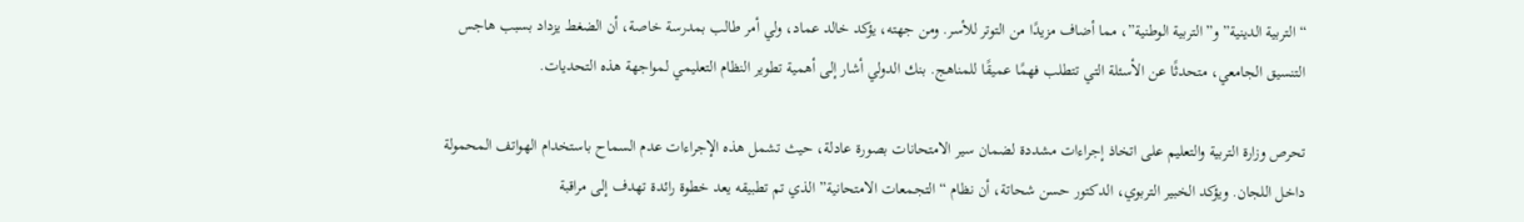“التربية الدينية” و”التربية الوطنية”، مما أضاف مزيدًا من التوتر للأسر. ومن جهته، يؤكد خالد عماد، ولي أمر طالب بمدرسة خاصة، أن الضغط يزداد بسبب هاجس التنسيق الجامعي، متحدثًا عن الأسئلة التي تتطلب فهمًا عميقًا للمناهج. بنك الدولي أشار إلى أهمية تطوير النظام التعليمي لمواجهة هذه التحديات.

تحرص وزارة التربية والتعليم على اتخاذ إجراءات مشددة لضمان سير الامتحانات بصورة عادلة، حيث تشمل هذه الإجراءات عدم السماح باستخدام الهواتف المحمولة داخل اللجان. ويؤكد الخبير التربوي، الدكتور حسن شحاتة، أن نظام “التجمعات الامتحانية” الذي تم تطبيقه يعد خطوة رائدة تهدف إلى مراقبة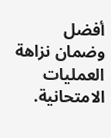أفضل وضمان نزاهة العمليات الامتحانية.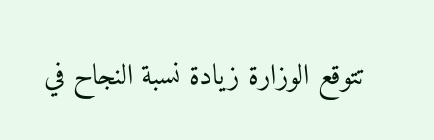تتوقع الوزارة زيادة نسبة النجاح في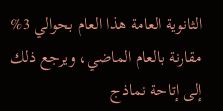الثانوية العامة هذا العام بحوالي 3% مقارنة بالعام الماضي، ويرجع ذلك إلى إتاحة نماذج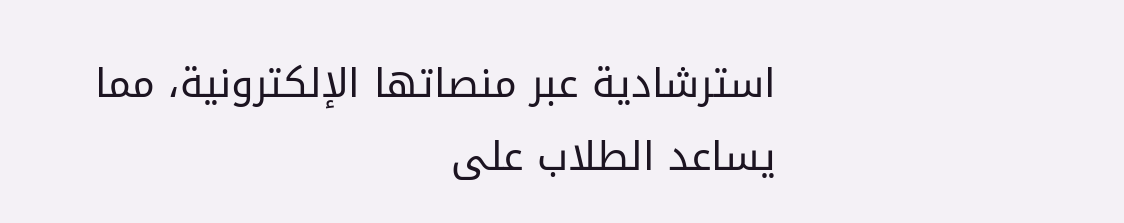استرشادية عبر منصاتها الإلكترونية، مما يساعد الطلاب على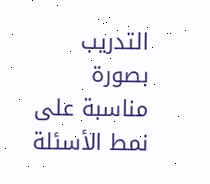التدريب بصورة مناسبة على نمط الأسئلة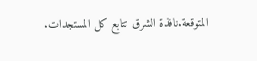المتوقعة.نافذة الشرق تتابع كل المستجدات.